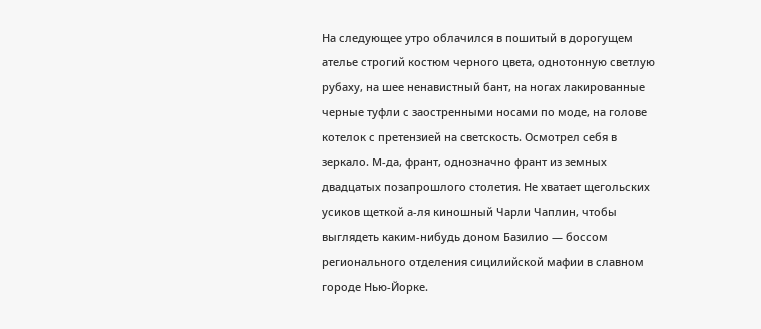На следующее утро облачился в пошитый в дорогущем ателье строгий костюм черного цвета, однотонную светлую рубаху, на шее ненавистный бант, на ногах лакированные черные туфли с заостренными носами по моде, на голове котелок с претензией на светскость. Осмотрел себя в зеркало. М-да, франт, однозначно франт из земных двадцатых позапрошлого столетия. Не хватает щегольских усиков щеткой а-ля киношный Чарли Чаплин, чтобы выглядеть каким-нибудь доном Базилио — боссом регионального отделения сицилийской мафии в славном городе Нью-Йорке.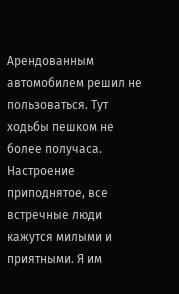Арендованным автомобилем решил не пользоваться. Тут ходьбы пешком не более получаса. Настроение приподнятое, все встречные люди кажутся милыми и приятными. Я им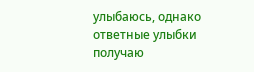улыбаюсь, однако ответные улыбки получаю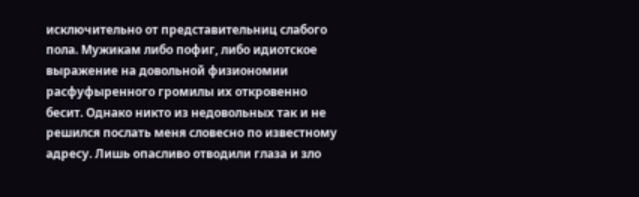исключительно от представительниц слабого пола. Мужикам либо пофиг, либо идиотское выражение на довольной физиономии расфуфыренного громилы их откровенно бесит. Однако никто из недовольных так и не решился послать меня словесно по известному адресу. Лишь опасливо отводили глаза и зло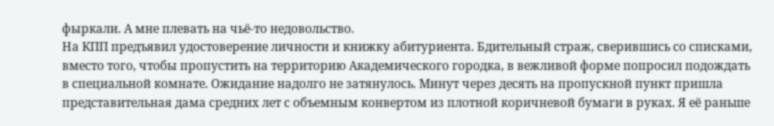фыркали. А мне плевать на чьё-то недовольство.
На КПП предъявил удостоверение личности и книжку абитуриента. Бдительный страж, сверившись со списками, вместо того, чтобы пропустить на территорию Академического городка, в вежливой форме попросил подождать в специальной комнате. Ожидание надолго не затянулось. Минут через десять на пропускной пункт пришла представительная дама средних лет с объемным конвертом из плотной коричневой бумаги в руках. Я её раньше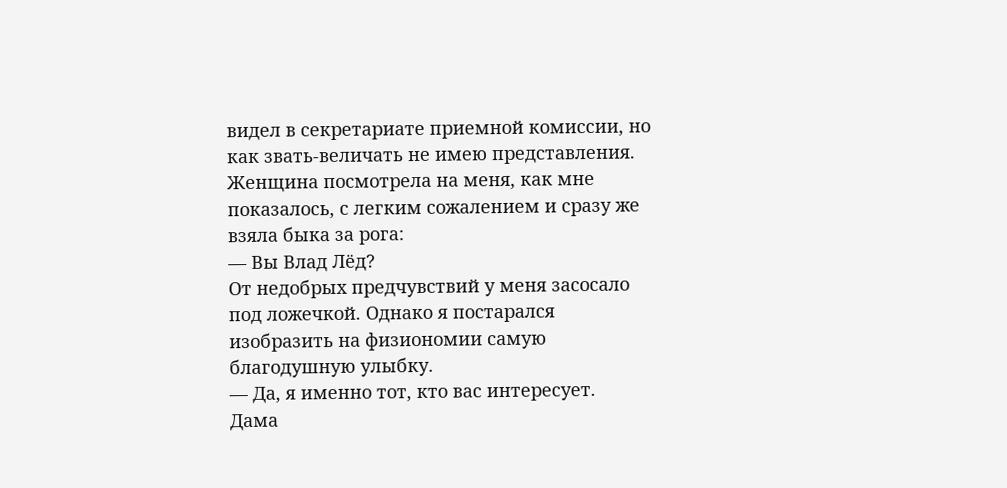видел в секретариате приемной комиссии, но как звать-величать не имею представления. Женщина посмотрела на меня, как мне показалось, с легким сожалением и сразу же взяла быка за рога:
— Вы Влад Лёд?
От недобрых предчувствий у меня засосало под ложечкой. Однако я постарался изобразить на физиономии самую благодушную улыбку.
— Да, я именно тот, кто вас интересует.
Дама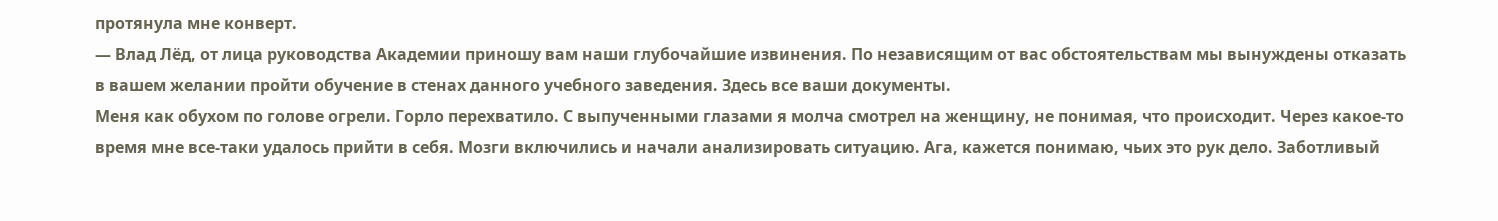протянула мне конверт.
— Влад Лёд, от лица руководства Академии приношу вам наши глубочайшие извинения. По независящим от вас обстоятельствам мы вынуждены отказать в вашем желании пройти обучение в стенах данного учебного заведения. Здесь все ваши документы.
Меня как обухом по голове огрели. Горло перехватило. С выпученными глазами я молча смотрел на женщину, не понимая, что происходит. Через какое-то время мне все-таки удалось прийти в себя. Мозги включились и начали анализировать ситуацию. Ага, кажется понимаю, чьих это рук дело. Заботливый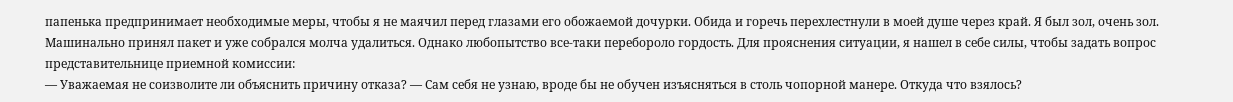папенька предпринимает необходимые меры, чтобы я не маячил перед глазами его обожаемой дочурки. Обида и горечь перехлестнули в моей душе через край. Я был зол, очень зол. Машинально принял пакет и уже собрался молча удалиться. Однако любопытство все-таки перебороло гордость. Для прояснения ситуации, я нашел в себе силы, чтобы задать вопрос представительнице приемной комиссии:
— Уважаемая не соизволите ли объяснить причину отказа? — Сам себя не узнаю, вроде бы не обучен изъясняться в столь чопорной манере. Откуда что взялось?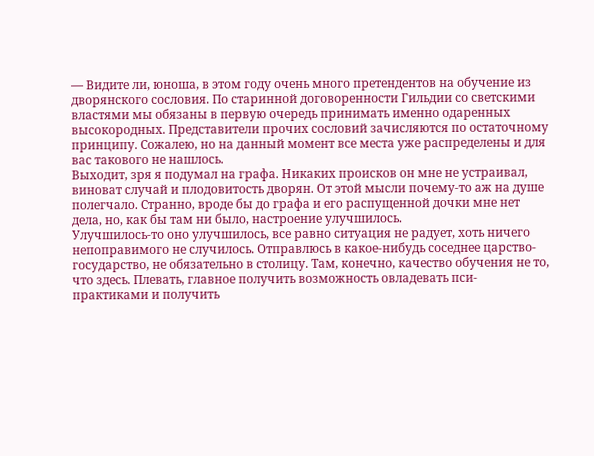— Видите ли, юноша, в этом году очень много претендентов на обучение из дворянского сословия. По старинной договоренности Гильдии со светскими властями мы обязаны в первую очередь принимать именно одаренных высокородных. Представители прочих сословий зачисляются по остаточному принципу. Сожалею, но на данный момент все места уже распределены и для вас такового не нашлось.
Выходит, зря я подумал на графа. Никаких происков он мне не устраивал, виноват случай и плодовитость дворян. От этой мысли почему-то аж на душе полегчало. Странно, вроде бы до графа и его распущенной дочки мне нет дела, но, как бы там ни было, настроение улучшилось.
Улучшилось-то оно улучшилось, все равно ситуация не радует, хоть ничего непоправимого не случилось. Отправлюсь в какое-нибудь соседнее царство-государство, не обязательно в столицу. Там, конечно, качество обучения не то, что здесь. Плевать, главное получить возможность овладевать пси-практиками и получить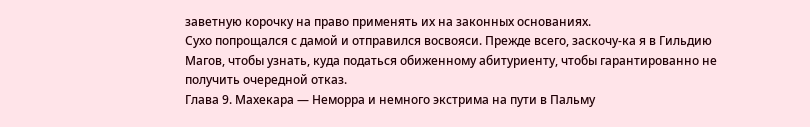заветную корочку на право применять их на законных основаниях.
Сухо попрощался с дамой и отправился восвояси. Прежде всего, заскочу-ка я в Гильдию Магов, чтобы узнать, куда податься обиженному абитуриенту, чтобы гарантированно не получить очередной отказ.
Глава 9. Махекара — Неморра и немного экстрима на пути в Пальму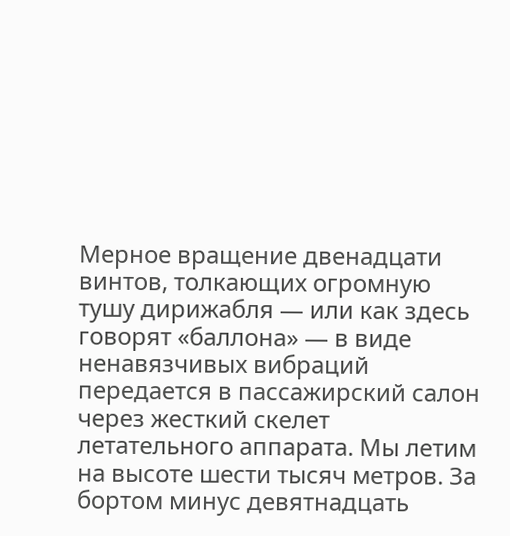Мерное вращение двенадцати винтов, толкающих огромную тушу дирижабля — или как здесь говорят «баллона» — в виде ненавязчивых вибраций передается в пассажирский салон через жесткий скелет летательного аппарата. Мы летим на высоте шести тысяч метров. За бортом минус девятнадцать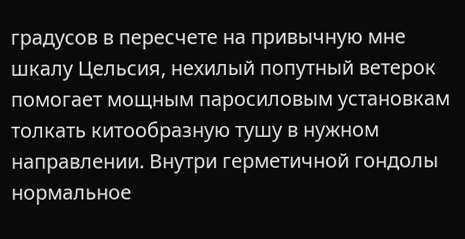градусов в пересчете на привычную мне шкалу Цельсия, нехилый попутный ветерок помогает мощным паросиловым установкам толкать китообразную тушу в нужном направлении. Внутри герметичной гондолы нормальное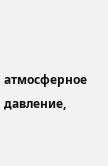атмосферное давление,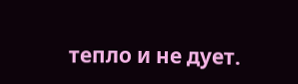тепло и не дует.